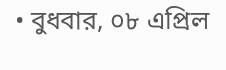• বুধবার, ০৮ এপ্রিল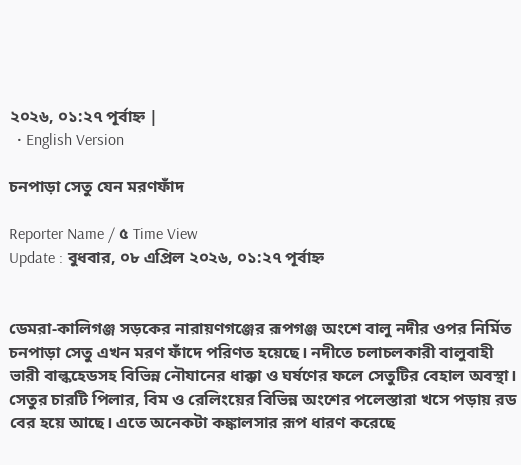২০২৬, ০১:২৭ পূর্বাহ্ন |
  • English Version

চনপাড়া সেতু যেন মরণফাঁদ

Reporter Name / ৫ Time View
Update : বুধবার, ০৮ এপ্রিল ২০২৬, ০১:২৭ পূর্বাহ্ন


ডেমরা-কালিগঞ্জ সড়কের নারায়ণগঞ্জের রূপগঞ্জ অংশে বালু নদীর ওপর নির্মিত চনপাড়া সেতু এখন মরণ ফাঁদে পরিণত হয়েছে। নদীতে চলাচলকারী বালুবাহী ভারী বাল্কহেডসহ বিভিন্ন নৌযানের ধাক্কা ও ঘর্ষণের ফলে সেতুটির বেহাল অবস্থা। সেতুর চারটি পিলার, বিম ও রেলিংয়ের বিভিন্ন অংশের পলেস্তারা খসে পড়ায় রড বের হয়ে আছে। এতে অনেকটা কঙ্কালসার রূপ ধারণ করেছে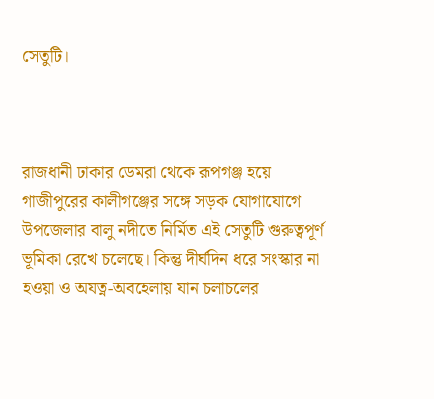সেতুটি।



রাজধানী ঢাকার ডেমরা থেকে রূপগঞ্জ হয়ে গাজীপুরের কালীগঞ্জের সঙ্গে সড়ক যোগাযোগে উপজেলার বালু নদীতে নির্মিত এই সেতুটি গুরুত্বপূর্ণ ভূমিকা রেখে চলেছে। কিন্তু দীর্ঘদিন ধরে সংস্কার না হওয়া ও অযত্ন-অবহেলায় যান চলাচলের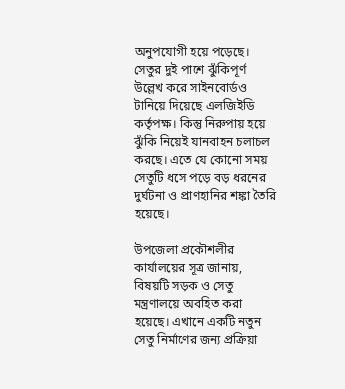অনুপযোগী হয়ে পড়েছে। সেতুর দুই পাশে ঝুঁকিপূর্ণ উল্লেখ করে সাইনবোর্ডও টানিয়ে দিয়েছে এলজিইডি কর্তৃপক্ষ। কিন্তু নিরুপায় হয়ে ঝুঁকি নিয়েই যানবাহন চলাচল করছে। এতে যে কোনো সময় সেতুটি ধসে পড়ে বড় ধরনের দুর্ঘটনা ও প্রাণহানির শঙ্কা তৈরি হয়েছে।

উপজেলা প্রকৌশলীর কার্যালয়ের সূত্র জানায়, বিষয়টি সড়ক ও সেতু মন্ত্রণালয়ে অবহিত করা হয়েছে। এখানে একটি নতুন সেতু নির্মাণের জন্য প্রক্রিয়া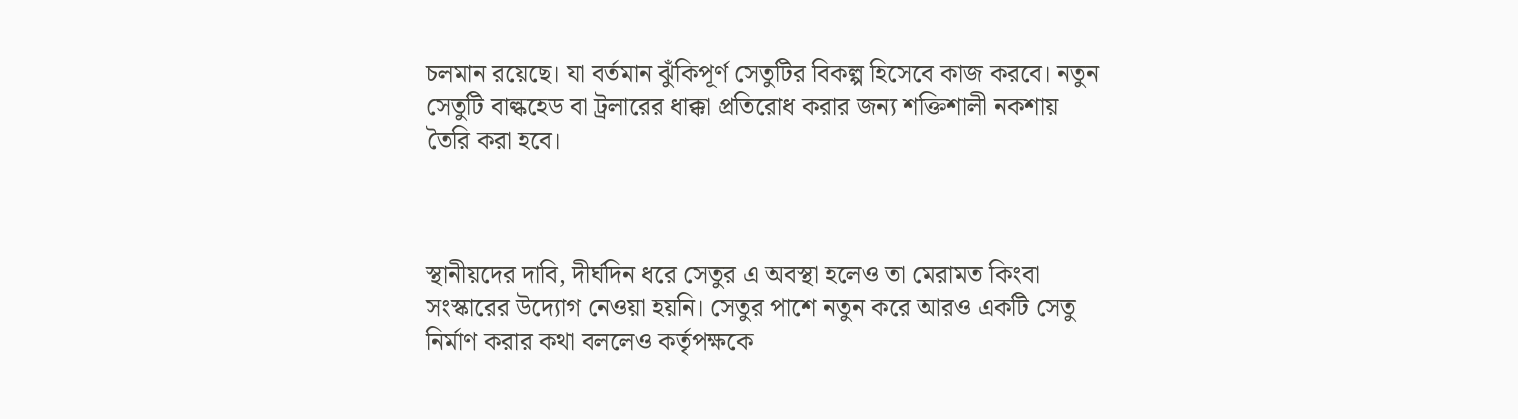চলমান রয়েছে। যা বর্তমান ঝুঁকিপূর্ণ সেতুটির বিকল্প হিসেবে কাজ করবে। নতুন সেতুটি বাল্কহেড বা ট্রলারের ধাক্কা প্রতিরোধ করার জন্য শক্তিশালী নকশায় তৈরি করা হবে।



স্থানীয়দের দাবি, দীর্ঘদিন ধরে সেতুর এ অবস্থা হলেও তা মেরামত কিংবা সংস্কারের উদ্যোগ নেওয়া হয়নি। সেতুর পাশে নতুন করে আরও একটি সেতু নির্মাণ করার কথা বললেও কর্তৃপক্ষকে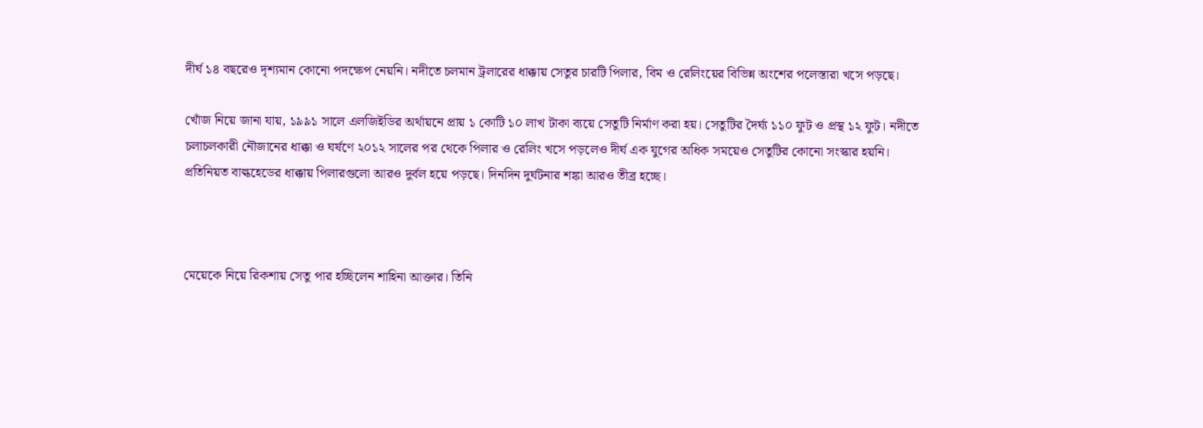দীর্ঘ ১৪ বছরেও দৃশ্যমান কোনো পদক্ষেপ নেয়নি। নদীতে চলমান ট্রলারের ধাক্কায় সেতুর চারটি পিলার, বিম ও রেলিংয়ের বিভিন্ন অংশের পলেস্তারা খসে পড়ছে।

খোঁজ নিয়ে জানা যায়, ১৯৯১ সালে এলজিইডির অর্থায়নে প্রায় ১ কোটি ১০ লাখ টাকা ব্যয়ে সেতুটি নির্মাণ করা হয়। সেতুটির দৈর্ঘ্য ১১০ ফুট ও প্রস্থ ১২ ফুট। নদীতে চলাচলকারী নৌজানের ধাক্কা ও ঘর্ষণে ২০১২ সালের পর থেকে পিলার ও রেলিং খসে পড়লেও দীর্ঘ এক যুগের অধিক সময়েও সেতুটির কোনো সংস্কার হয়নি। প্রতিনিয়ত বাল্কহেডের ধাক্কায় পিলারগুলো আরও দুর্বল হয়ে পড়ছে। দিনদিন দুর্ঘটনার শঙ্কা আরও তীব্র হচ্ছে।



মেয়েকে নিয়ে রিকশায় সেতু পার হচ্ছিলেন শাহিনা আক্তার। তিনি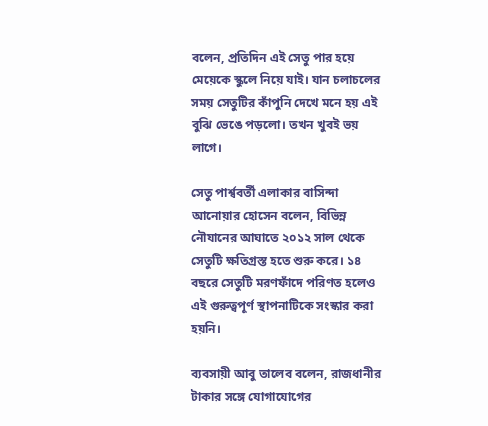বলেন, প্রতিদিন এই সেতু পার হয়ে মেয়েকে স্কুলে নিয়ে যাই। যান চলাচলের সময় সেতুটির কাঁপুনি দেখে মনে হয় এই বুঝি ভেঙে পড়লো। তখন খুবই ভয় লাগে।

সেতু পার্শ্ববর্তী এলাকার বাসিন্দা আনোয়ার হোসেন বলেন, বিভিন্ন নৌযানের আঘাতে ২০১২ সাল থেকে সেতুটি ক্ষতিগ্রস্ত হতে শুরু করে। ১৪ বছরে সেতুটি মরণফাঁদে পরিণত হলেও এই গুরুত্বপূর্ণ স্থাপনাটিকে সংস্কার করা হয়নি।

ব্যবসায়ী আবু তালেব বলেন, রাজধানীর টাকার সঙ্গে যোগাযোগের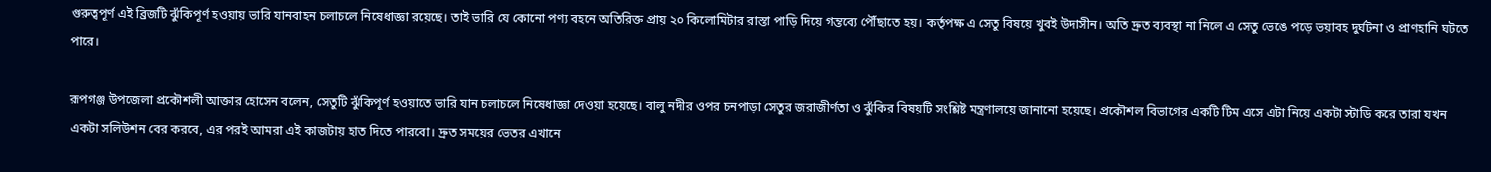গুরুত্বপূর্ণ এই ব্রিজটি ঝুঁকিপূর্ণ হওয়ায় ভারি যানবাহন চলাচলে নিষেধাজ্ঞা রয়েছে। তাই ভারি যে কোনো পণ্য বহনে অতিরিক্ত প্রায় ২০ কিলোমিটার রাস্তা পাড়ি দিয়ে গন্তব্যে পৌঁছাতে হয়। কর্তৃপক্ষ এ সেতু বিষয়ে খুবই উদাসীন। অতি দ্রুত ব্যবস্থা না নিলে এ সেতু ভেঙে পড়ে ভয়াবহ দুর্ঘটনা ও প্রাণহানি ঘটতে পারে।

রূপগঞ্জ উপজেলা প্রকৌশলী আক্তার হোসেন বলেন, সেতুটি ঝুঁকিপূর্ণ হওয়াতে ভারি যান চলাচলে নিষেধাজ্ঞা দেওয়া হয়েছে। বালু নদীর ওপর চনপাড়া সেতুর জরাজীর্ণতা ও ঝুঁকির বিষয়টি সংশ্লিষ্ট মন্ত্রণালয়ে জানানো হয়েছে। প্রকৌশল বিভাগের একটি টিম এসে এটা নিয়ে একটা স্টাডি করে তারা যখন একটা সলিউশন বের করবে, এর পরই আমরা এই কাজটায় হাত দিতে পারবো। দ্রুত সময়ের ভেতর এখানে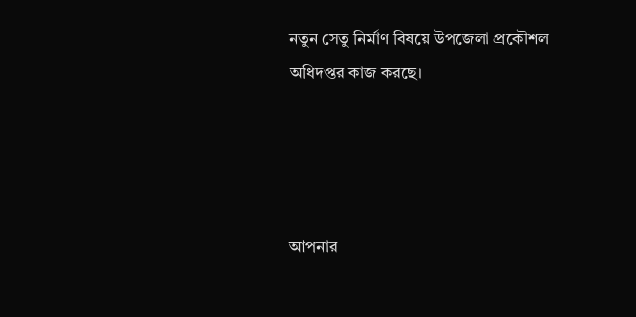নতুন সেতু নির্মাণ বিষয়ে উপজেলা প্রকৌশল অধিদপ্তর কাজ করছে।




আপনার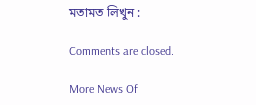মতামত লিখুন :

Comments are closed.

More News Of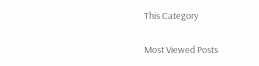This Category

Most Viewed Posts